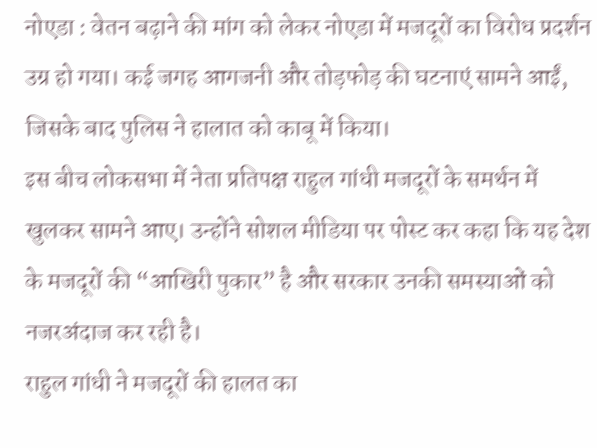नोएडा : वेतन बढ़ाने की मांग को लेकर नोएडा में मजदूरों का विरोध प्रदर्शन उग्र हो गया। कई जगह आगजनी और तोड़फोड़ की घटनाएं सामने आईं, जिसके बाद पुलिस ने हालात को काबू में किया।
इस बीच लोकसभा में नेता प्रतिपक्ष राहुल गांधी मजदूरों के समर्थन में खुलकर सामने आए। उन्होंने सोशल मीडिया पर पोस्ट कर कहा कि यह देश के मजदूरों की “आखिरी पुकार” है और सरकार उनकी समस्याओं को नजरअंदाज कर रही है।
राहुल गांधी ने मजदूरों की हालत का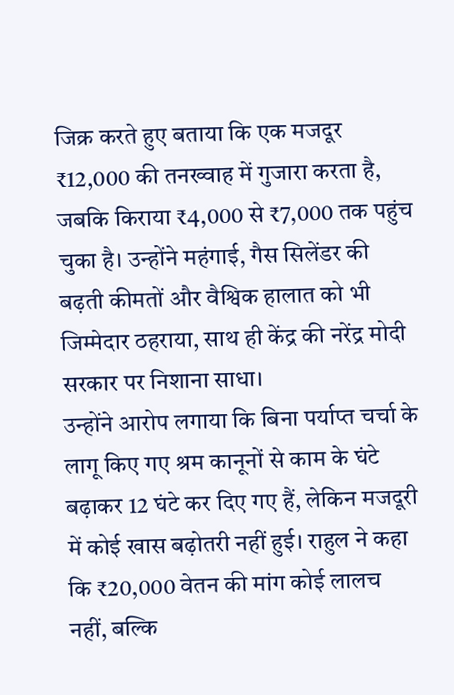जिक्र करते हुए बताया कि एक मजदूर ₹12,000 की तनख्वाह में गुजारा करता है, जबकि किराया ₹4,000 से ₹7,000 तक पहुंच चुका है। उन्होंने महंगाई, गैस सिलेंडर की बढ़ती कीमतों और वैश्विक हालात को भी जिम्मेदार ठहराया, साथ ही केंद्र की नरेंद्र मोदी सरकार पर निशाना साधा।
उन्होंने आरोप लगाया कि बिना पर्याप्त चर्चा के लागू किए गए श्रम कानूनों से काम के घंटे बढ़ाकर 12 घंटे कर दिए गए हैं, लेकिन मजदूरी में कोई खास बढ़ोतरी नहीं हुई। राहुल ने कहा कि ₹20,000 वेतन की मांग कोई लालच नहीं, बल्कि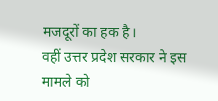मजदूरों का हक है।
वहीं उत्तर प्रदेश सरकार ने इस मामले को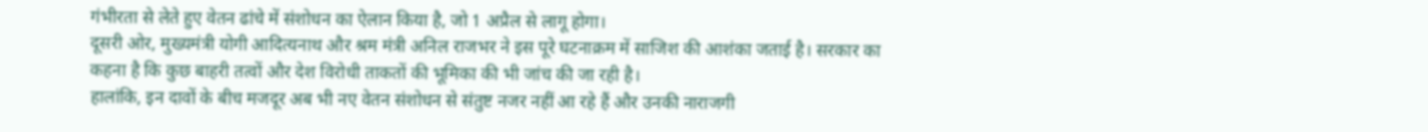गंभीरता से लेते हुए वेतन ढांचे में संशोधन का ऐलान किया है, जो 1 अप्रैल से लागू होगा।
दूसरी ओर, मुख्यमंत्री योगी आदित्यनाथ और श्रम मंत्री अनिल राजभर ने इस पूरे घटनाक्रम में साजिश की आशंका जताई है। सरकार का कहना है कि कुछ बाहरी तत्वों और देश विरोधी ताकतों की भूमिका की भी जांच की जा रही है।
हालांकि, इन दावों के बीच मजदूर अब भी नए वेतन संशोधन से संतुष्ट नजर नहीं आ रहे हैं और उनकी नाराजगी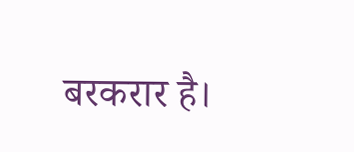बरकरार है।